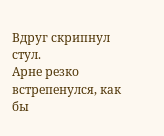Вдруг скрипнул стул.
Арне резко встрепенулся, как бы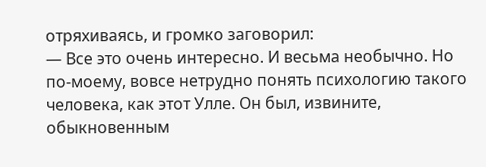отряхиваясь, и громко заговорил:
— Все это очень интересно. И весьма необычно. Но по-моему, вовсе нетрудно понять психологию такого человека, как этот Улле. Он был, извините, обыкновенным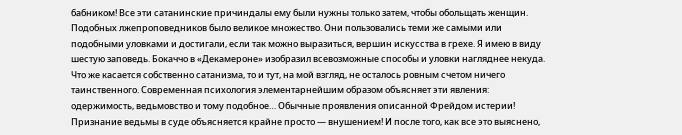бабником! Все эти сатанинские причиндалы ему были нужны только затем, чтобы обольщать женщин. Подобных лжепроповедников было великое множество. Они пользовались теми же самыми или подобными уловками и достигали, если так можно выразиться, вершин искусства в грехе. Я имею в виду шестую заповедь. Бокаччо в «Декамероне» изобразил всевозможные способы и уловки нагляднее некуда. Что же касается собственно сатанизма, то и тут, на мой взгляд, не осталось ровным счетом ничего таинственного. Современная психология элементарнейшим образом объясняет эти явления: одержимость, ведьмовство и тому подобное… Обычные проявления описанной Фрейдом истерии! Признание ведьмы в суде объясняется крайне просто — внушением! И после того, как все это выяснено,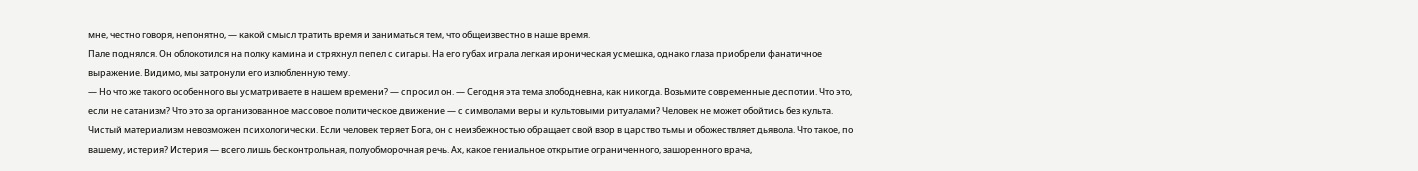мне, честно говоря, непонятно, — какой смысл тратить время и заниматься тем, что общеизвестно в наше время.
Пале поднялся. Он облокотился на полку камина и стряхнул пепел с сигары. На его губах играла легкая ироническая усмешка, однако глаза приобрели фанатичное выражение. Видимо, мы затронули его излюбленную тему.
— Но что же такого особенного вы усматриваете в нашем времени? — спросил он. — Сегодня эта тема злободневна, как никогда. Возьмите современные деспотии. Что это, если не сатанизм? Что это за организованное массовое политическое движение — с символами веры и культовыми ритуалами? Человек не может обойтись без культа. Чистый материализм невозможен психологически. Если человек теряет Бога, он с неизбежностью обращает свой взор в царство тьмы и обожествляет дьявола. Что такое, по вашему, истерия? Истерия — всего лишь бесконтрольная, полуобморочная речь. Ах, какое гениальное открытие ограниченного, зашоренного врача,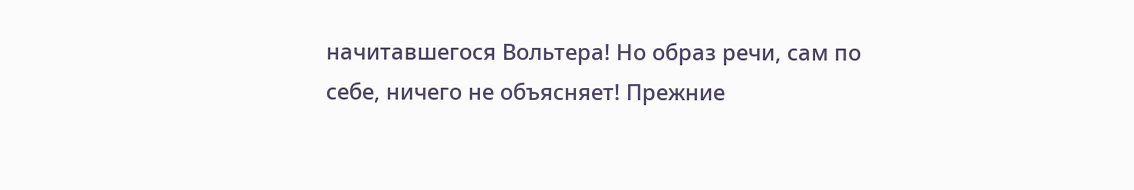начитавшегося Вольтера! Но образ речи, сам по себе, ничего не объясняет! Прежние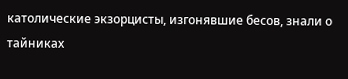католические экзорцисты, изгонявшие бесов, знали о тайниках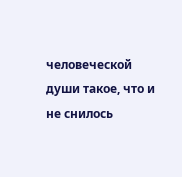человеческой души такое, что и не снилось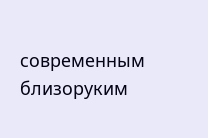современным близоруким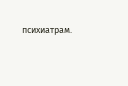психиатрам.